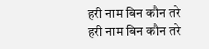हरी नाम बिन कौन तरे
हरी नाम बिन कौन तरे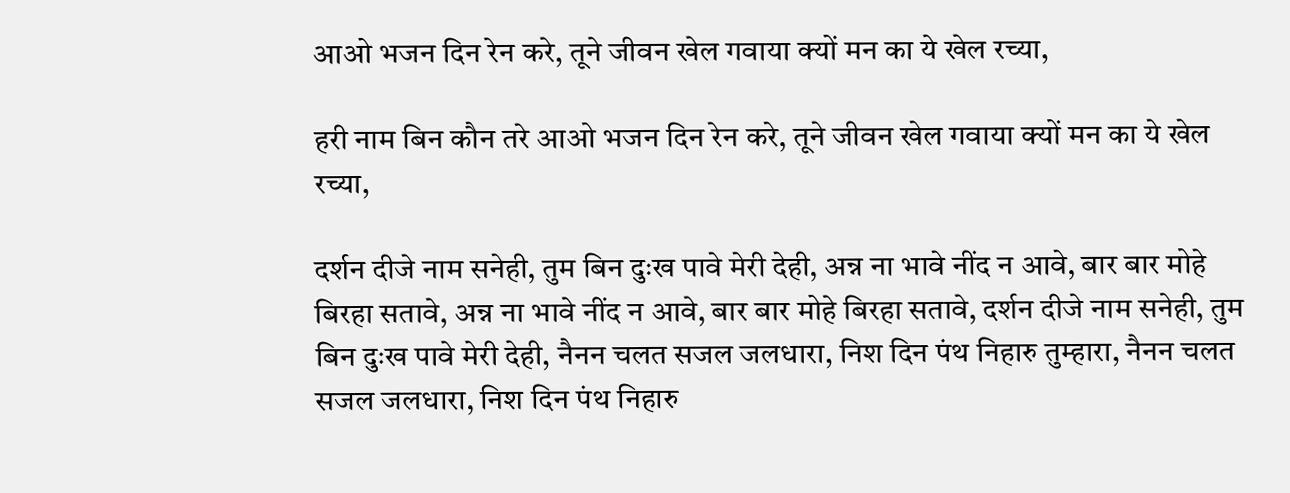आओ भजन दिन रेन करे, तूने जीवन खेल गवाया क्यों मन का ये खेल रच्या,

हरी नाम बिन कौन तरे आओ भजन दिन रेन करे, तूने जीवन खेल गवाया क्यों मन का ये खेल रच्या,

दर्शन दीजे नाम सनेही, तुम बिन दुःख पावे मेरी देही, अन्न ना भावे नींद न आवे, बार बार मोहे बिरहा सतावे, अन्न ना भावे नींद न आवे, बार बार मोहे बिरहा सतावे, दर्शन दीजे नाम सनेही, तुम बिन दुःख पावे मेरी देही, नैनन चलत सजल जलधारा, निश दिन पंथ निहारु तुम्हारा, नैनन चलत सजल जलधारा, निश दिन पंथ निहारु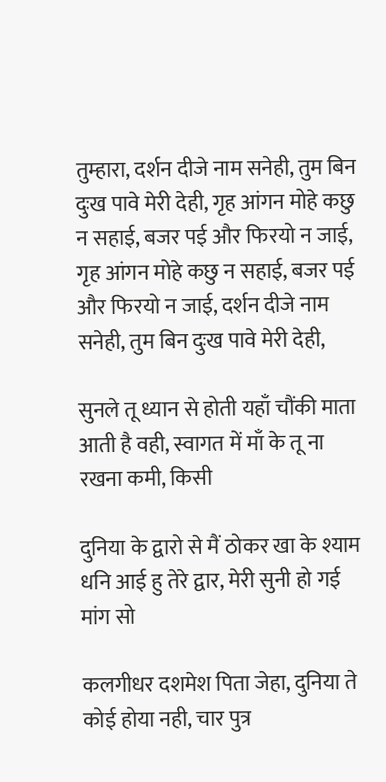तुम्हारा, दर्शन दीजे नाम सनेही, तुम बिन दुःख पावे मेरी देही, गृह आंगन मोहे कछु न सहाई, बजर पई और फिरयो न जाई, गृह आंगन मोहे कछु न सहाई, बजर पई और फिरयो न जाई, दर्शन दीजे नाम सनेही, तुम बिन दुःख पावे मेरी देही,

सुनले तू ध्यान से होती यहाँ चौंकी माता आती है वही, स्वागत में माँ के तू ना रखना कमी, किसी

दुनिया के द्वारो से मैं ठोकर खा के श्याम धनि आई हु तेरे द्वार, मेरी सुनी हो गई मांग सो

कलगीधर दशमेश पिता जेहा, दुनिया ते कोई होया नही, चार पुत्र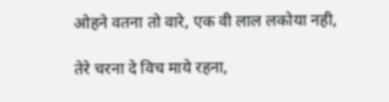ओहने वतना तो वारे, एक वी लाल लकोया नही,

तेरे चरना दे विच माये रहना,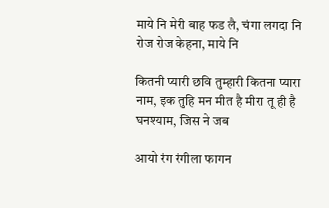माये नि मेरी बाह फड लै, चंगा लगदा नि रोज रोज केहना, माये नि

कितनी प्यारी छवि तुम्हारी कितना प्यारा नाम, इक तुहि मन मीत है मीरा तू ही है घनश्याम, जिस ने जब

आयो रंग रंगीला फागन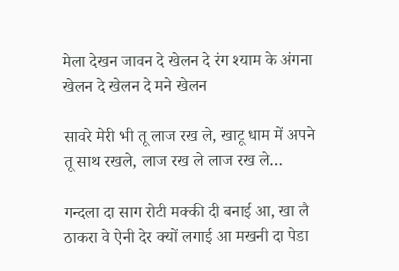मेला देखन जावन दे खेलन दे रंग श्याम के अंगना खेलन दे खेलन दे मने खेलन

सावरे मेरी भी तू लाज रख ले, खाटू धाम में अपने तू साथ रखले, लाज रख ले लाज रख ले…

गन्दला दा साग रोटी मक्की दी बनाई आ, खा लै ठाकरा वे ऐनी देर क्यों लगाई आ मखनी दा पेडा